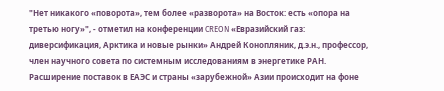"Нет никакого «поворота», тем более «разворота» на Восток: есть «опора на третью ногу»", - отметил на конференции CREON «Евразийский газ: диверсификация, Арктика и новые рынки» Андрей Конопляник, д.э.н., профессор, член научного совета по системным исследованиям в энергетике РАН. Расширение поставок в ЕАЭС и страны «зарубежной» Азии происходит на фоне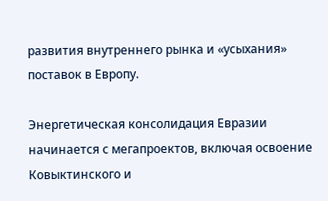развития внутреннего рынка и «усыхания» поставок в Европу.

Энергетическая консолидация Евразии начинается с мегапроектов, включая освоение Ковыктинского и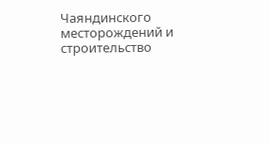Чаяндинского месторождений и строительство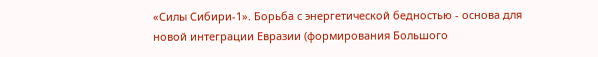«Силы Сибири-1». Борьба с энергетической бедностью - основа для новой интеграции Евразии (формирования Большого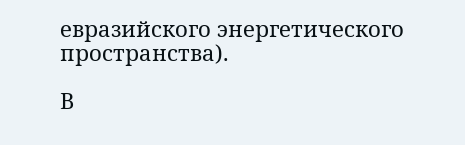евразийского энергетического пространства).

В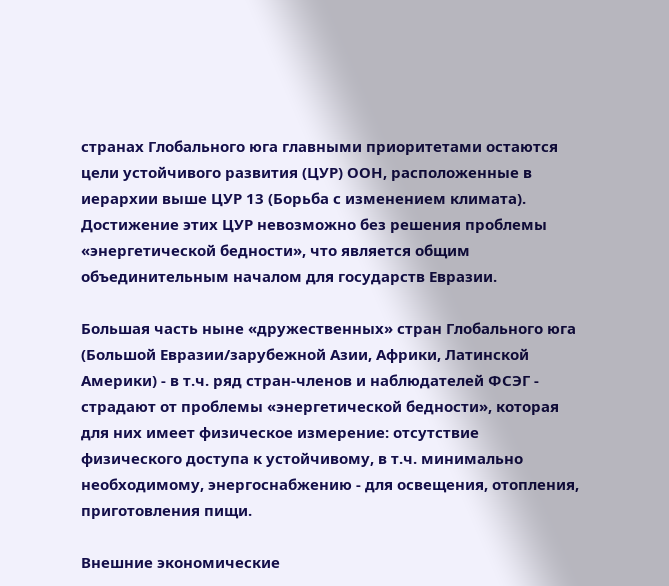странах Глобального юга главными приоритетами остаются цели устойчивого развития (ЦУР) ООН, расположенные в иерархии выше ЦУР 13 (Борьба с изменением климата). Достижение этих ЦУР невозможно без решения проблемы «энергетической бедности», что является общим объединительным началом для государств Евразии.

Большая часть ныне «дружественных» стран Глобального юга (Большой Евразии/зарубежной Азии, Африки, Латинской Америки) - в т.ч. ряд стран-членов и наблюдателей ФСЭГ - страдают от проблемы «энергетической бедности», которая для них имеет физическое измерение: отсутствие физического доступа к устойчивому, в т.ч. минимально необходимому, энергоснабжению - для освещения, отопления, приготовления пищи.

Внешние экономические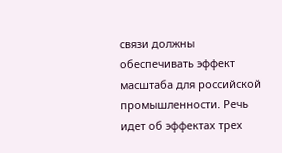связи должны обеспечивать эффект масштаба для российской промышленности. Речь идет об эффектах трех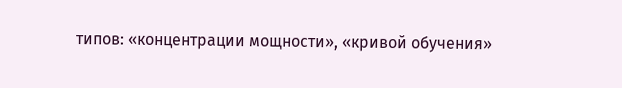типов: «концентрации мощности», «кривой обучения»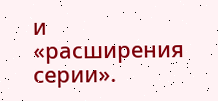и «расширения серии».